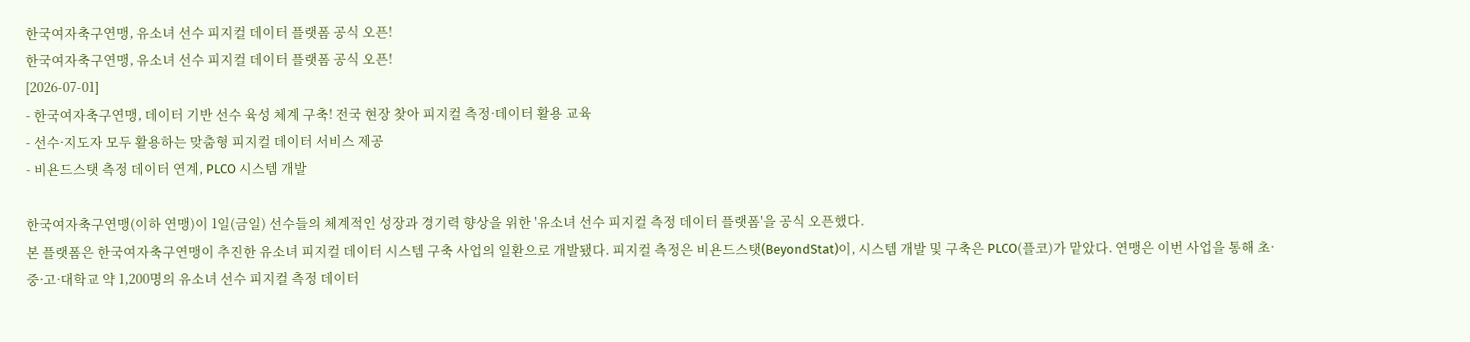한국여자축구연맹, 유소녀 선수 피지컬 데이터 플랫폼 공식 오픈!
한국여자축구연맹, 유소녀 선수 피지컬 데이터 플랫폼 공식 오픈!
[2026-07-01]
- 한국여자축구연맹, 데이터 기반 선수 육성 체계 구축! 전국 현장 찾아 피지컬 측정·데이터 활용 교육
- 선수·지도자 모두 활용하는 맞춤형 피지컬 데이터 서비스 제공
- 비욘드스탯 측정 데이터 연계, PLCO 시스템 개발

한국여자축구연맹(이하 연맹)이 1일(금일) 선수들의 체계적인 성장과 경기력 향상을 위한 '유소녀 선수 피지컬 측정 데이터 플랫폼'을 공식 오픈했다.
본 플랫폼은 한국여자축구연맹이 추진한 유소녀 피지컬 데이터 시스템 구축 사업의 일환으로 개발됐다. 피지컬 측정은 비욘드스탯(BeyondStat)이, 시스템 개발 및 구축은 PLCO(플코)가 맡았다. 연맹은 이번 사업을 통해 초·중·고·대학교 약 1,200명의 유소녀 선수 피지컬 측정 데이터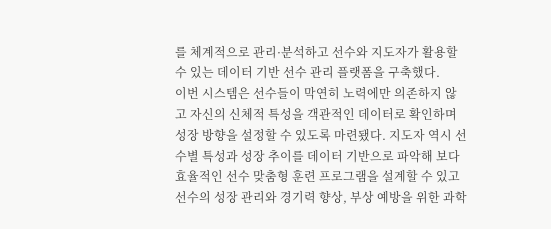를 체계적으로 관리·분석하고 선수와 지도자가 활용할 수 있는 데이터 기반 선수 관리 플랫폼을 구축했다.
이번 시스템은 선수들이 막연히 노력에만 의존하지 않고 자신의 신체적 특성을 객관적인 데이터로 확인하며 성장 방향을 설정할 수 있도록 마련됐다. 지도자 역시 선수별 특성과 성장 추이를 데이터 기반으로 파악해 보다 효율적인 선수 맞춤형 훈련 프로그램을 설계할 수 있고 선수의 성장 관리와 경기력 향상, 부상 예방을 위한 과학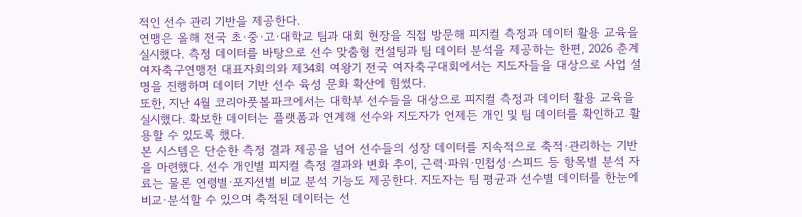적인 선수 관리 기반을 제공한다.
연맹은 올해 전국 초·중·고·대학교 팀과 대회 현장을 직접 방문해 피지컬 측정과 데이터 활용 교육을 실시했다. 측정 데이터를 바탕으로 선수 맞춤형 컨설팅과 팀 데이터 분석을 제공하는 한편, 2026 춘계여자축구연맹전 대표자회의와 제34회 여왕기 전국 여자축구대회에서는 지도자들을 대상으로 사업 설명을 진행하며 데이터 기반 선수 육성 문화 확산에 힘썼다.
또한, 지난 4월 코리아풋볼파크에서는 대학부 선수들을 대상으로 피지컬 측정과 데이터 활용 교육을 실시했다. 확보한 데이터는 플랫폼과 연계해 선수와 지도자가 언제든 개인 및 팀 데이터를 확인하고 활용할 수 있도록 했다.
본 시스템은 단순한 측정 결과 제공을 넘어 선수들의 성장 데이터를 지속적으로 축적·관리하는 기반을 마련했다. 선수 개인별 피지컬 측정 결과와 변화 추이, 근력·파워·민첩성·스피드 등 항목별 분석 자료는 물론 연령별·포지션별 비교 분석 기능도 제공한다. 지도자는 팀 평균과 선수별 데이터를 한눈에 비교·분석할 수 있으며 축적된 데이터는 선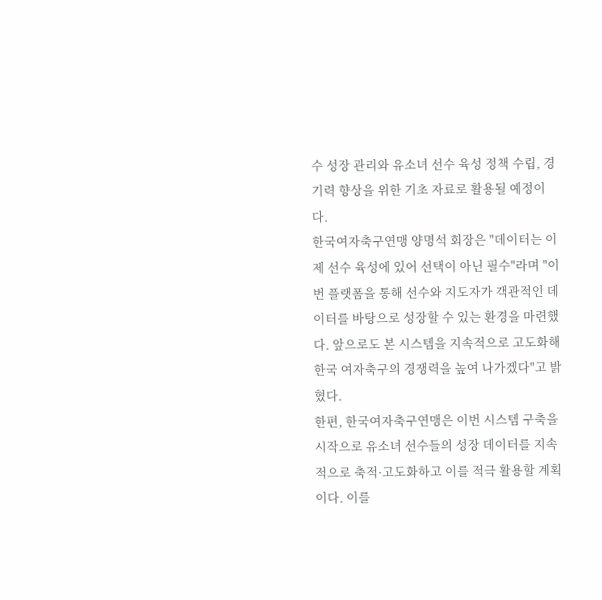수 성장 관리와 유소녀 선수 육성 정책 수립, 경기력 향상을 위한 기초 자료로 활용될 예정이다.
한국여자축구연맹 양명석 회장은 "데이터는 이제 선수 육성에 있어 선택이 아닌 필수"라며 "이번 플랫폼을 통해 선수와 지도자가 객관적인 데이터를 바탕으로 성장할 수 있는 환경을 마련했다. 앞으로도 본 시스템을 지속적으로 고도화해 한국 여자축구의 경쟁력을 높여 나가겠다"고 밝혔다.
한편, 한국여자축구연맹은 이번 시스템 구축을 시작으로 유소녀 선수들의 성장 데이터를 지속적으로 축적·고도화하고 이를 적극 활용할 계획이다. 이를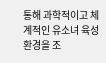통해 과학적이고 체계적인 유소녀 육성 환경을 조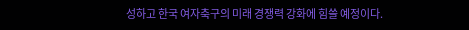성하고 한국 여자축구의 미래 경쟁력 강화에 힘쓸 예정이다.